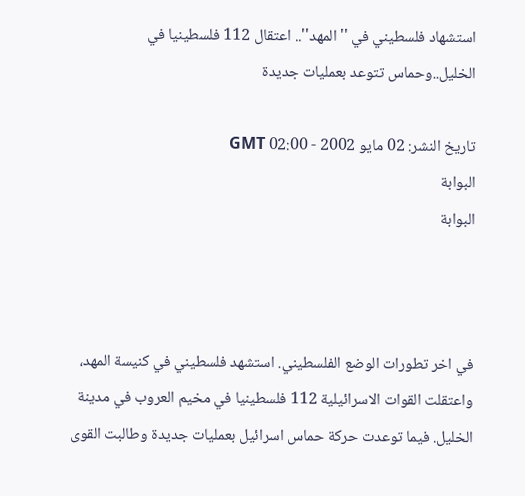استشهاد فلسطيني في ''المهد''.. اعتقال 112 فلسطينيا في الخليل..وحماس تتوعد بعمليات جديدة

تاريخ النشر: 02 مايو 2002 - 02:00 GMT
البوابة
البوابة



في اخر تطورات الوضع الفلسطيني. استشهد فلسطيني في كنيسة المهد، واعتقلت القوات الاسرائيلية 112 فلسطينيا في مخيم العروب في مدينة الخليل. فيما توعدت حركة حماس اسرائيل بعمليات جديدة وطالبت القوى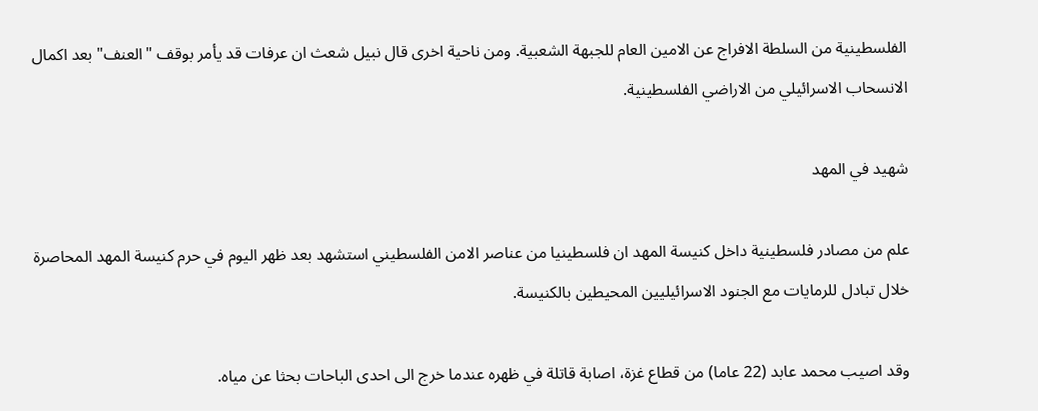الفلسطينية من السلطة الافراج عن الامين العام للجبهة الشعبية. ومن ناحية اخرى قال نبيل شعث ان عرفات قد يأمر بوقف "العنف" بعد اكمال الانسحاب الاسرائيلي من الاراضي الفلسطينية.

شهيد في المهد

علم من مصادر فلسطينية داخل كنيسة المهد ان فلسطينيا من عناصر الامن الفلسطيني استشهد بعد ظهر اليوم في حرم كنيسة المهد المحاصرة خلال تبادل للرمايات مع الجنود الاسرائيليين المحيطين بالكنيسة.

وقد اصيب محمد عابد (22 عاما) من قطاع غزة، اصابة قاتلة في ظهره عندما خرج الى احدى الباحات بحثا عن مياه.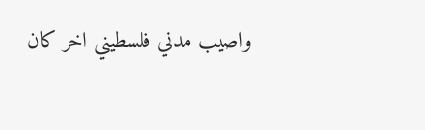واصيب مدني فلسطيني اخر كان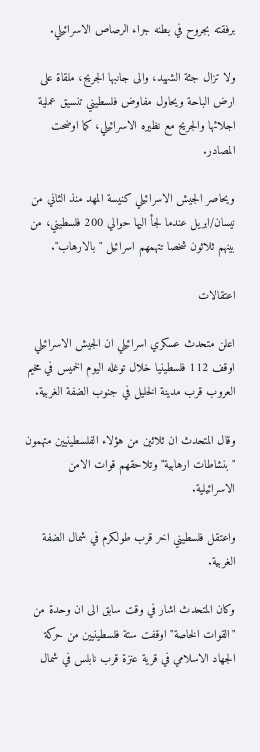برفقته بجروح في بطنه جراء الرصاص الاسرائيلي.

ولا تزال جثة الشهيد، والى جانبها الجريح، ملقاة على ارض الباحة ويحاول مفاوض فلسطيني تنسيق عملية اجلائها والجريح مع نظيره الاسرائيلي، كما اوضحت المصادر.

ويحاصر الجيش الاسرائيلي كنيسة المهد منذ الثاني من نيسان/ابريل عندما لجأ اليها حوالي 200 فلسطيني، من بينهم ثلاثون شخصا تتهمهم اسرائيل "بالارهاب".

اعتقالات

اعلن متحدث عسكري اسرائيلي ان الجيش الاسرائيلي اوقف 112 فلسطينيا خلال توغله اليوم الخميس في مخيم العروب قرب مدينة الخليل في جنوب الضفة الغربية.

وقال المتحدث ان ثلاثين من هؤلاء الفلسطينيين متهمون "بنشاطات ارهابية" وتلاحقهم قوات الامن الاسرائيلية.

واعتقل فلسطيني اخر قرب طولكرم في شمال الضفة الغربية.

وكان المتحدث اشار في وقت سابق الى ان وحدة من "القوات الخاصة" اوقفت ستة فلسطينيين من حركة الجهاد الاسلامي في قرية عنزة قرب نابلس في شمال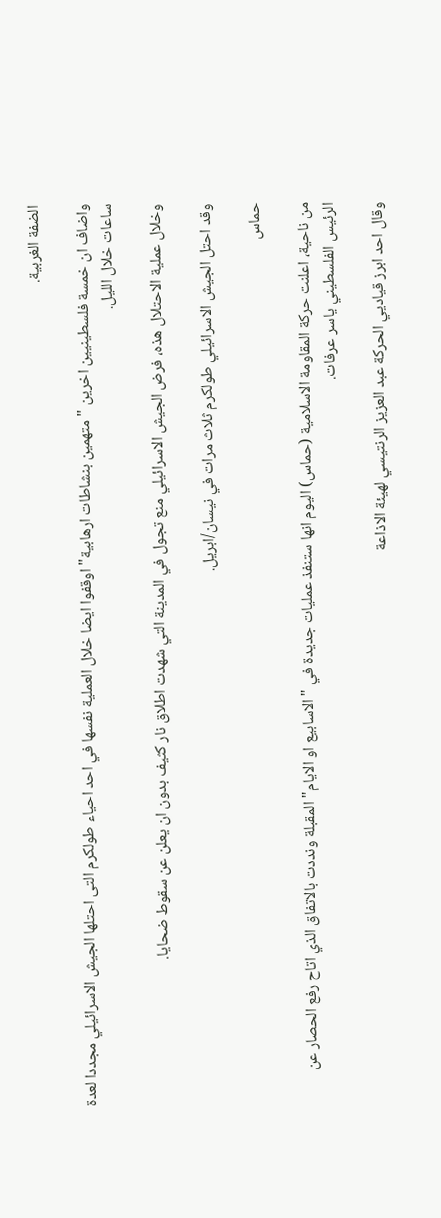الضفة الغربية.

واضاف ان خمسة فلسطينيين اخرين "متهمين بنشاطات ارهابية" اوقفوا ايضا خلال العملية نفسها في احد احياء طولكرم التى احتلها الجيش الاسرائيلي مجددا لعدة ساعات خلال الليل.

وخلال عملية الاحتلال هذه، فرض الجيش الاسرائيلي منع تجول في المدينة التي شهدت اطلاق نار كثيف بدون ان يعلن عن سقوط ضحايا.

وقد احتل الجيش الاسرائيلي طولكرم ثلاث مرات في نيسان/ابريل.

حماس

من ناحية، اعلنت حركة المقاومة الاسلامية (حماس) اليوم انها ستنفذ عمليات جديدة في "الاسابيع او الايام" المقبلة ونددت بالاتفاق الذي اتاح رفع الحصار عن الرئيس الفلسطيني ياسر عرفات.

وقال احد ابرز قياديي الحركة عبد العزيز الرنتيسي لهيئة الاذاعة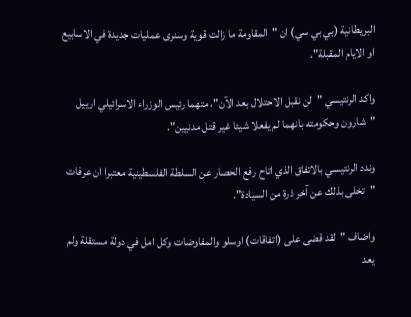البريطانية (بي بي سي) ان "المقاومة ما زالت قوية وسنرى عمليات جديدة في الاسابيع او الايام المقبلة".

واكد الرنتيسي "لن نقبل الاحتلال بعد الآن"، متهما رئيس الوزراء الاسرائيلي ارييل "شارون وحكومته بانهما لم يفعلا شيئا غير قتل مدنيين".

وندد الرنتيسي بالاتفاق الذي اتاح رفع الحصار عن السلطة الفلسطينية معتبرا ان عرفات "تخلى بذلك عن آخر ذرة من السيادة".

واضاف "لقد قضى على (اتفاقات) اوسلو والمفاوضات وكل امل في دولة مستقلة ولم يعد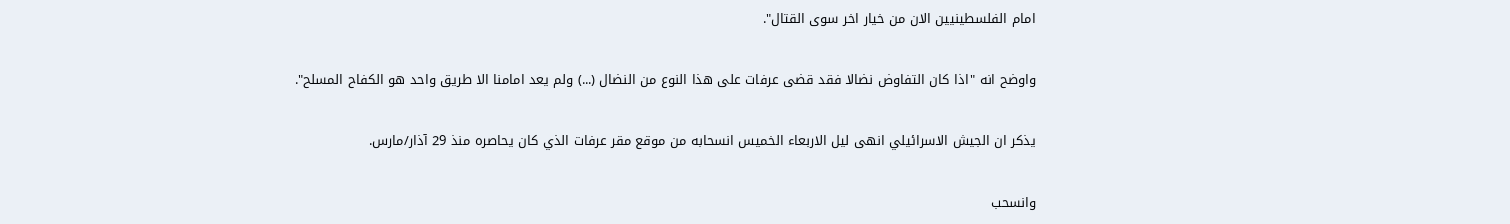امام الفلسطينيين الان من خيار اخر سوى القتال".

واوضح انه "اذا كان التفاوض نضالا فقد قضى عرفات على هذا النوع من النضال (...) ولم يعد امامنا الا طريق واحد هو الكفاح المسلح".

يذكر ان الجيش الاسرائيلي انهى ليل الاربعاء الخميس انسحابه من موقع مقر عرفات الذي كان يحاصره منذ 29 آذار/مارس.

وانسحب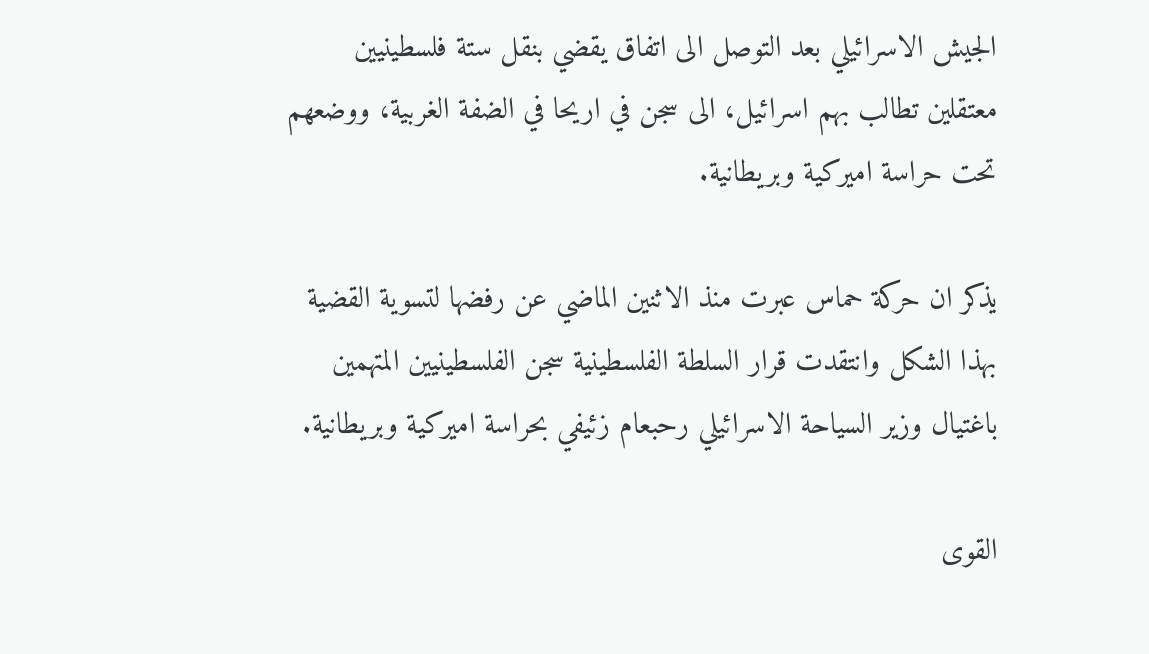الجيش الاسرائيلي بعد التوصل الى اتفاق يقضي بنقل ستة فلسطينيين معتقلين تطالب بهم اسرائيل، الى سجن في اريحا في الضفة الغربية، ووضعهم تحت حراسة اميركية وبريطانية.

يذكر ان حركة حماس عبرت منذ الاثنين الماضي عن رفضها لتسوية القضية بهذا الشكل وانتقدت قرار السلطة الفلسطينية سجن الفلسطينيين المتهمين باغتيال وزير السياحة الاسرائيلي رحبعام زئيفي بحراسة اميركية وبريطانية.

القوى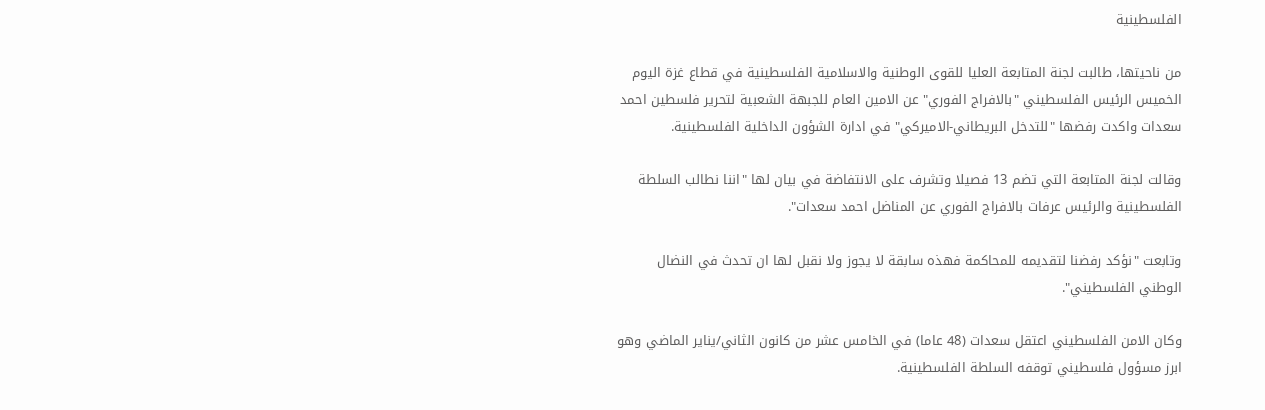الفلسطينية

من ناحيتها، طالبت لجنة المتابعة العليا للقوى الوطنية والاسلامية الفلسطينية في قطاع غزة اليوم الخميس الرئيس الفلسطيني "بالافراج الفوري" عن الامين العام للجبهة الشعبية لتحرير فلسطين احمد سعدات واكدت رفضها "للتدخل البريطاني-الاميركي" في ادارة الشؤون الداخلية الفلسطينية.

وقالت لجنة المتابعة التي تضم 13 فصيلا وتشرف على الانتفاضة في بيان لها "اننا نطالب السلطة الفلسطينية والرئيس عرفات بالافراج الفوري عن المناضل احمد سعدات".

وتابعت "نؤكد رفضنا لتقديمه للمحاكمة فهذه سابقة لا يجوز ولا نقبل لها ان تحدث في النضال الوطني الفلسطيني".

وكان الامن الفلسطيني اعتقل سعدات (48 عاما) في الخامس عشر من كانون الثاني/يناير الماضي وهو ابرز مسؤول فلسطيني توقفه السلطة الفلسطينية.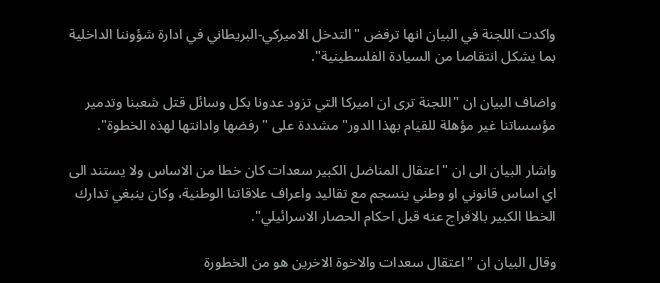واكدت اللجنة في البيان انها ترفض "التدخل الاميركي-البريطاني في ادارة شؤوننا الداخلية بما يشكل انتقاصا من السيادة الفلسطينية".

واضاف البيان ان "اللجنة ترى ان اميركا التي تزود عدونا بكل وسائل قتل شعبنا وتدمير مؤسساتنا غير مؤهلة للقيام بهذا الدور" مشددة على "رفضها وادانتها لهذه الخطوة".

واشار البيان الى ان "اعتقال المناضل الكبير سعدات كان خطا من الاساس ولا يستند الى اي اساس قانوني او وطني ينسجم مع تقاليد واعراف علاقاتنا الوطنية، وكان ينبغي تدارك الخطا الكبير بالافراج عنه قبل احكام الحصار الاسرائيلي".

وقال البيان ان "اعتقال سعدات والاخوة الاخرين هو من الخطورة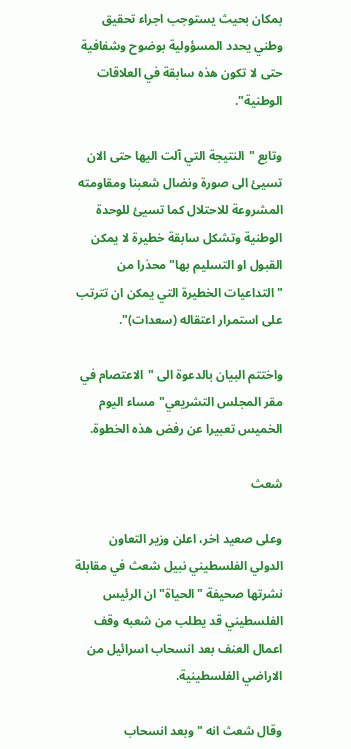بمكان بحيث يستوجب اجراء تحقيق وطني يحدد المسؤولية بوضوح وشفافية حتى لا تكون هذه سابقة في العلاقات الوطنية".

وتابع "النتيجة التي آلت اليها حتى الان تسيئ الى صورة ونضال شعبنا ومقاومته المشروعة للاحتلال كما تسيئ للوحدة الوطنية وتشكل سابقة خطيرة لا يمكن القبول او التسليم بها" محذرا من "التداعيات الخطيرة التي يمكن ان تترتب على استمرار اعتقاله (سعدات)".

واختتم البيان بالدعوة الى "الاعتصام في مقر المجلس التشريعي" مساء اليوم الخميس تعبيرا عن رفض هذه الخطوة.

شعث

وعلى صعيد اخر، اعلن وزير التعاون الدولي الفلسطيني نبيل شعث في مقابلة نشرتها صحيفة "الحياة" ان الرئيس الفلسطيني قد يطلب من شعبه وقف اعمال العنف بعد انسحاب اسرائيل من الاراضي الفلسطينية.

وقال شعث انه "وبعد انسحاب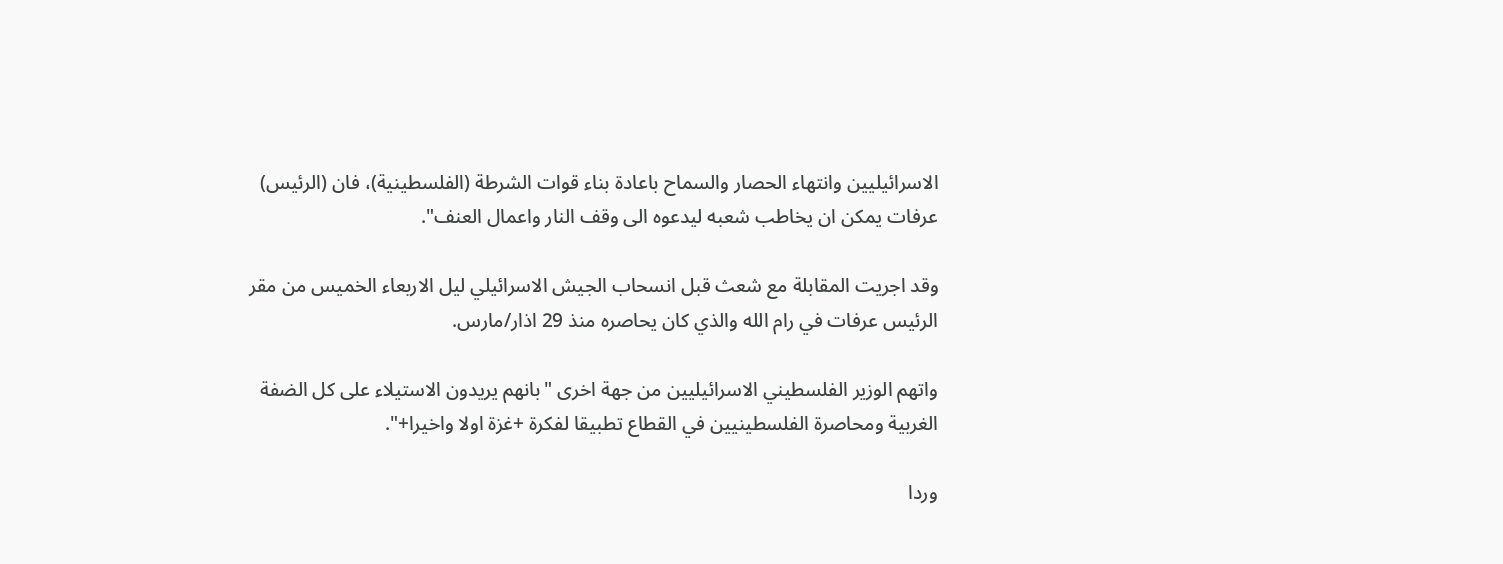الاسرائيليين وانتهاء الحصار والسماح باعادة بناء قوات الشرطة (الفلسطينية)، فان (الرئيس) عرفات يمكن ان يخاطب شعبه ليدعوه الى وقف النار واعمال العنف".

وقد اجريت المقابلة مع شعث قبل انسحاب الجيش الاسرائيلي ليل الاربعاء الخميس من مقر الرئيس عرفات في رام الله والذي كان يحاصره منذ 29 اذار/مارس.

واتهم الوزير الفلسطيني الاسرائيليين من جهة اخرى "بانهم يريدون الاستيلاء على كل الضفة الغربية ومحاصرة الفلسطينيين في القطاع تطبيقا لفكرة +غزة اولا واخيرا+".

وردا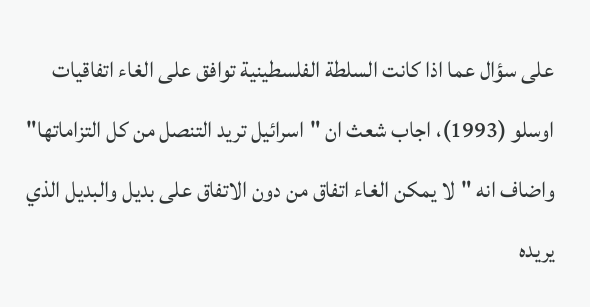على سؤال عما اذا كانت السلطة الفلسطينية توافق على الغاء اتفاقيات اوسلو (1993)، اجاب شعث ان "اسرائيل تريد التنصل من كل التزاماتها" واضاف انه "لا يمكن الغاء اتفاق من دون الاتفاق على بديل والبديل الذي يريده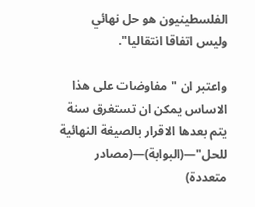الفلسطينيون هو حل نهائي وليس اتفاقا انتقاليا".

واعتبر ان "مفاوضات على هذا الاساس يمكن ان تستغرق سنة يتم بعدها الاقرار بالصيغة النهائية للحل"—(البوابة)—(مصادر متعددة)